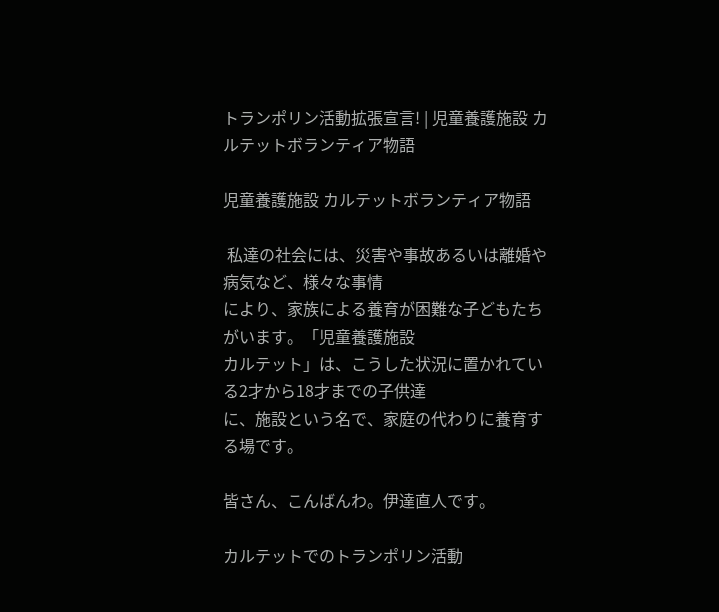トランポリン活動拡張宣言! | 児童養護施設 カルテットボランティア物語

児童養護施設 カルテットボランティア物語

 私達の社会には、災害や事故あるいは離婚や病気など、様々な事情
により、家族による養育が困難な子どもたちがいます。「児童養護施設
カルテット」は、こうした状況に置かれている2才から18才までの子供達
に、施設という名で、家庭の代わりに養育する場です。

皆さん、こんばんわ。伊達直人です。

カルテットでのトランポリン活動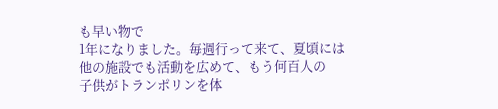も早い物で
1年になりました。毎週行って来て、夏頃には
他の施設でも活動を広めて、もう何百人の
子供がトランポリンを体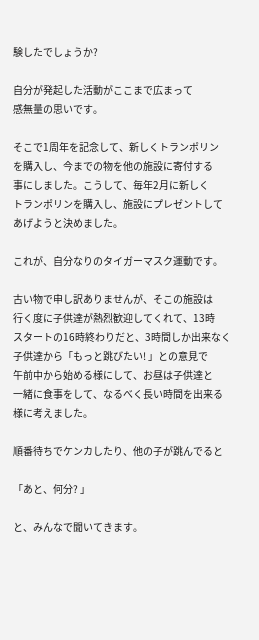験したでしょうか?

自分が発起した活動がここまで広まって
感無量の思いです。

そこで1周年を記念して、新しくトランポリン
を購入し、今までの物を他の施設に寄付する
事にしました。こうして、毎年2月に新しく
トランポリンを購入し、施設にプレゼントして
あげようと決めました。

これが、自分なりのタイガーマスク運動です。

古い物で申し訳ありませんが、そこの施設は
行く度に子供達が熱烈歓迎してくれて、13時
スタートの16時終わりだと、3時間しか出来なく
子供達から「もっと跳びたい! 」との意見で
午前中から始める様にして、お昼は子供達と
一緒に食事をして、なるべく長い時間を出来る
様に考えました。

順番待ちでケンカしたり、他の子が跳んでると

「あと、何分? 」

と、みんなで聞いてきます。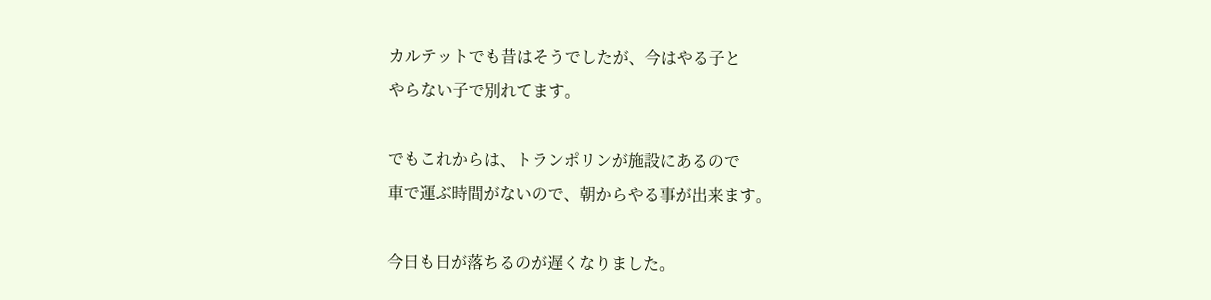カルテットでも昔はそうでしたが、今はやる子と
やらない子で別れてます。

でもこれからは、トランポリンが施設にあるので
車で運ぶ時間がないので、朝からやる事が出来ます。

今日も日が落ちるのが遅くなりました。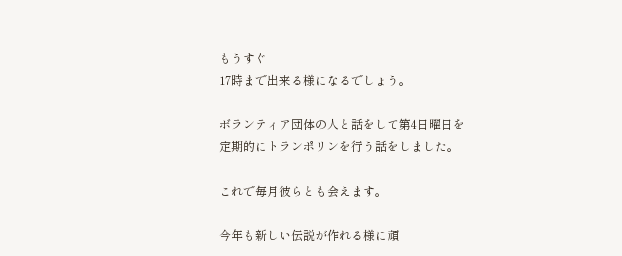もうすぐ
17時まで出来る様になるでしょう。

ボランティア団体の人と話をして第4日曜日を
定期的にトランポリンを行う話をしました。

これで毎月彼らとも会えます。

今年も新しい伝説が作れる様に頑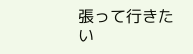張って行きたい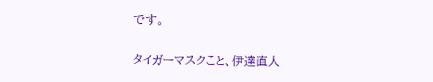です。

タイガーマスクこと、伊達直人